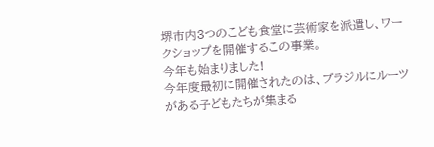堺市内3つのこども食堂に芸術家を派遣し、ワークショップを開催するこの事業。
今年も始まりました!
今年度最初に開催されたのは、ブラジルにルーツがある子どもたちが集まる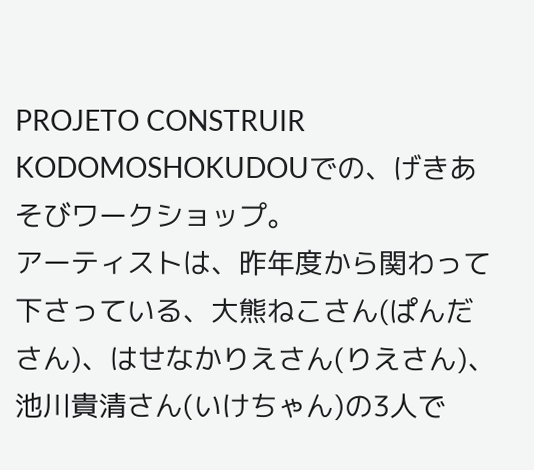PROJETO CONSTRUIR KODOMOSHOKUDOUでの、げきあそびワークショップ。
アーティストは、昨年度から関わって下さっている、大熊ねこさん(ぱんださん)、はせなかりえさん(りえさん)、池川貴清さん(いけちゃん)の3人で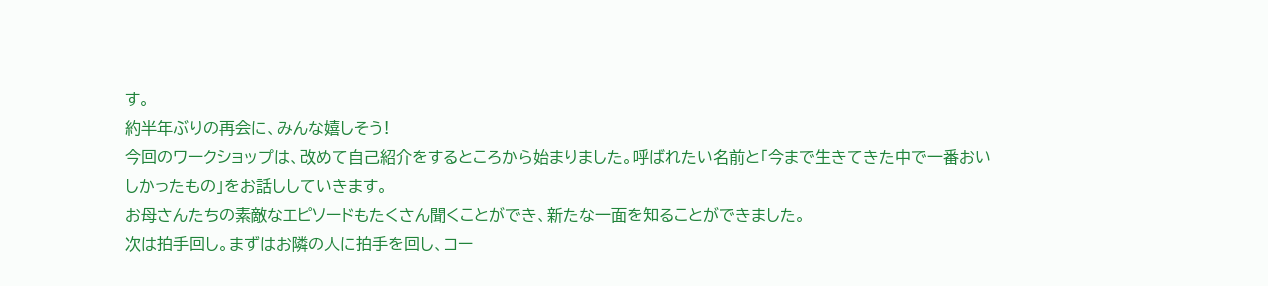す。
約半年ぶりの再会に、みんな嬉しそう!
今回のワークショップは、改めて自己紹介をするところから始まりました。呼ばれたい名前と「今まで生きてきた中で一番おいしかったもの」をお話ししていきます。
お母さんたちの素敵なエピソードもたくさん聞くことができ、新たな一面を知ることができました。
次は拍手回し。まずはお隣の人に拍手を回し、コー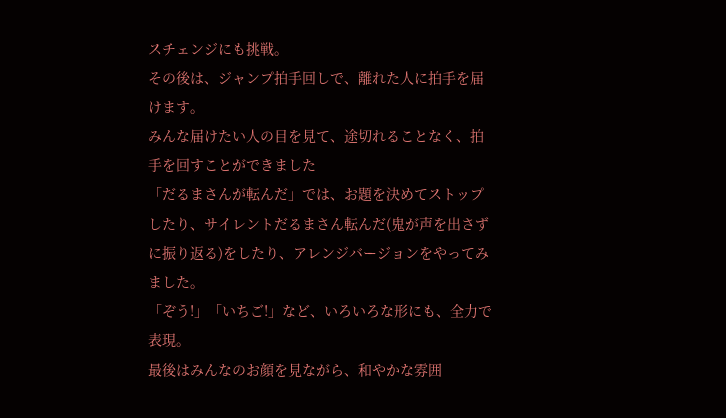スチェンジにも挑戦。
その後は、ジャンプ拍手回しで、離れた人に拍手を届けます。
みんな届けたい人の目を見て、途切れることなく、拍手を回すことができました
「だるまさんが転んだ」では、お題を決めてストップしたり、サイレントだるまさん転んだ(鬼が声を出さずに振り返る)をしたり、アレンジバージョンをやってみました。
「ぞう!」「いちご!」など、いろいろな形にも、全力で表現。
最後はみんなのお顔を見ながら、和やかな雰囲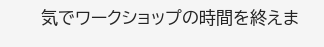気でワークショップの時間を終えま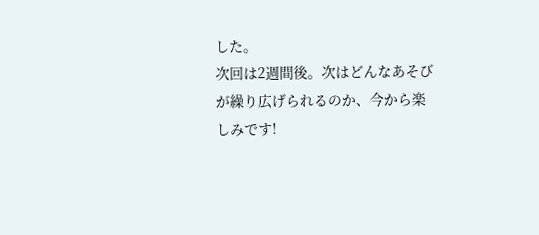した。
次回は2週間後。次はどんなあそびが繰り広げられるのか、今から楽しみです!